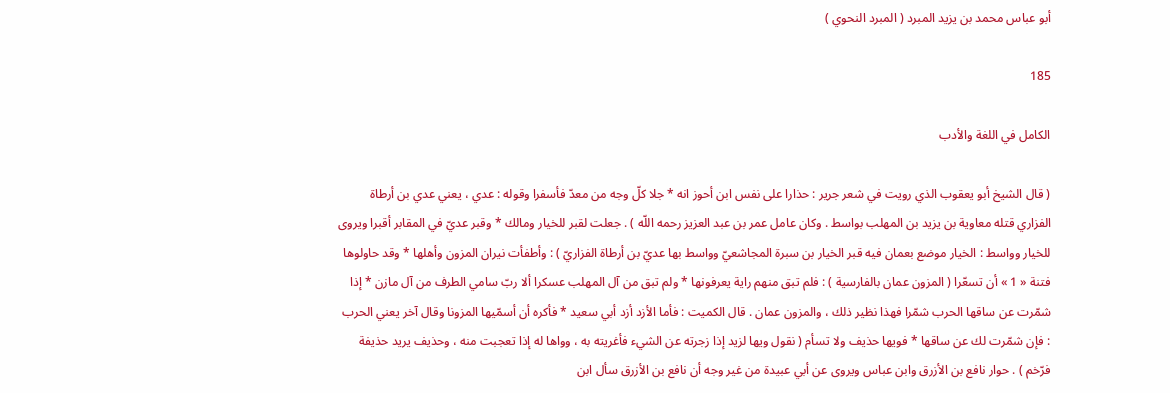أبو عباس محمد بن يزيد المبرد ( المبرد النحوي )

185

الكامل في اللغة والأدب

( قال الشيخ أبو يعقوب الذي رويت في شعر جرير : حذارا على نفس ابن أحوز انه * جلا كلّ وجه من معدّ فأسفرا وقوله : عدي ، يعني عدي بن أرطاة الفزاري قتله معاوية بن يزيد بن المهلب بواسط . وكان عامل عمر بن عبد العزيز رحمه اللّه ) . جعلت لقبر للخيار ومالك * وقبر عديّ في المقابر أقبرا ويروى للخيار وواسط : الخيار موضع بعمان فيه قبر الخيار بن سبرة المجاشعيّ وواسط بها عديّ بن أرطاة الفزاريّ ) : وأطفأت نيران المزون وأهلها * وقد حاولوها فتنة « 1 » أن تسعّرا ( المزون عمان بالفارسية ) : فلم تبق منهم راية يعرفونها * ولم تبق من آل المهلب عسكرا ألا ربّ سامي الطرف من آل مازن * إذا شمّرت عن ساقها الحرب شمّرا فهذا نظير ذلك ، والمزون عمان . قال الكميت : فأما الأزد أزد أبي سعيد * فأكره أن أسمّيها المزونا وقال آخر يعني الحرب : فإن شمّرت لك عن ساقها * فويها حذيف ولا تسأم ( نقول ويها لزيد إذا زجرته عن الشيء فأغريته به ، وواها له إذا تعجبت منه ، وحذيف يريد حذيفة فرّخم ) . حوار نافع بن الأزرق وابن عباس ويروى عن أبي عبيدة من غير وجه أن نافع بن الأزرق سأل ابن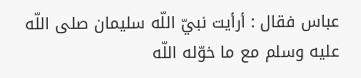عباس فقال : أرأيت نبيّ اللّه سليمان صلى اللّه عليه وسلم مع ما خوّله اللّه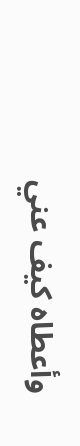وأعطاه كيف عني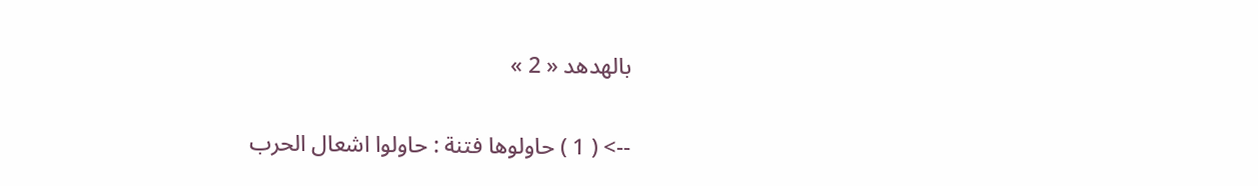بالهدهد « 2 »

--> ( 1 ) حاولوها فتنة : حاولوا اشعال الحرب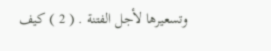وتسعيرها لأجل الفتنة . ( 2 ) كيف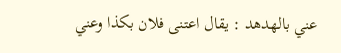عني بالهدهد : يقال اعتنى فلان بكذا وعني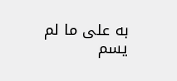به على ما لم يسم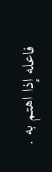فاعله إذا اهتم به .